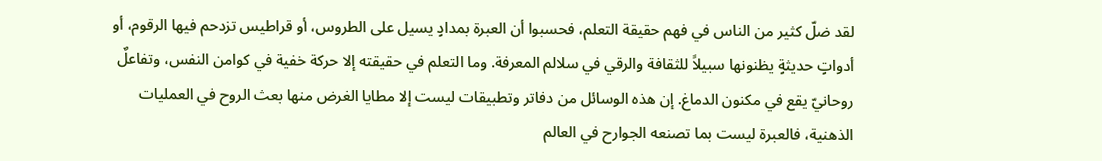لقد ضلّ كثير من الناس في فهم حقيقة التعلم، فحسبوا أن العبرة بمدادٍ يسيل على الطروس، أو قراطيس تزدحم فيها الرقوم، أو أدواتٍ حديثةٍ يظنونها سبيلاً للثقافة والرقي في سلالم المعرفة. وما التعلم في حقيقته إلا حركة خفية في كوامن النفس، وتفاعلٌ روحانيّ يقع في مكنون الدماغ. إن هذه الوسائل من دفاتر وتطبيقات ليست إلا مطايا الغرض منها بعث الروح في العمليات الذهنية، فالعبرة ليست بما تصنعه الجوارح في العالم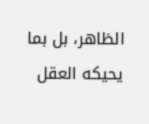الظاهر، بل بما يحيكه العقل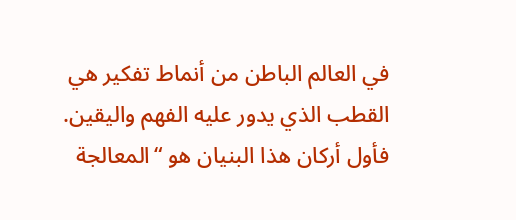في العالم الباطن من أنماط تفكير هي القطب الذي يدور عليه الفهم واليقين. فأول أركان هذا البنيان هو “المعالجة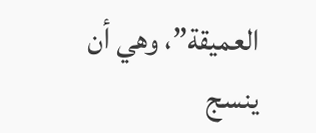العميقة”، وهي أن ينسج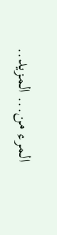المرء من... المزيد..